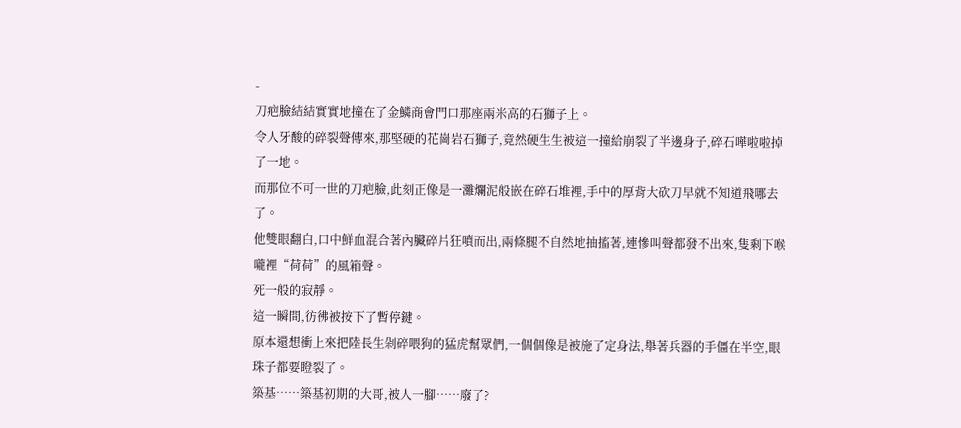-
刀疤臉結結實實地撞在了金鱗商會門口那座兩米高的石獅子上。
令人牙酸的碎裂聲傳來,那堅硬的花崗岩石獅子,竟然硬生生被這一撞給崩裂了半邊身子,碎石嘩啦啦掉了一地。
而那位不可一世的刀疤臉,此刻正像是一灘爛泥般嵌在碎石堆裡,手中的厚背大砍刀早就不知道飛哪去了。
他雙眼翻白,口中鮮血混合著內臟碎片狂噴而出,兩條腿不自然地抽搐著,連慘叫聲都發不出來,隻剩下喉嚨裡“荷荷”的風箱聲。
死一般的寂靜。
這一瞬間,彷彿被按下了暫停鍵。
原本還想衝上來把陸長生剁碎喂狗的猛虎幫眾們,一個個像是被施了定身法,舉著兵器的手僵在半空,眼珠子都要瞪裂了。
築基……築基初期的大哥,被人一腳……廢了?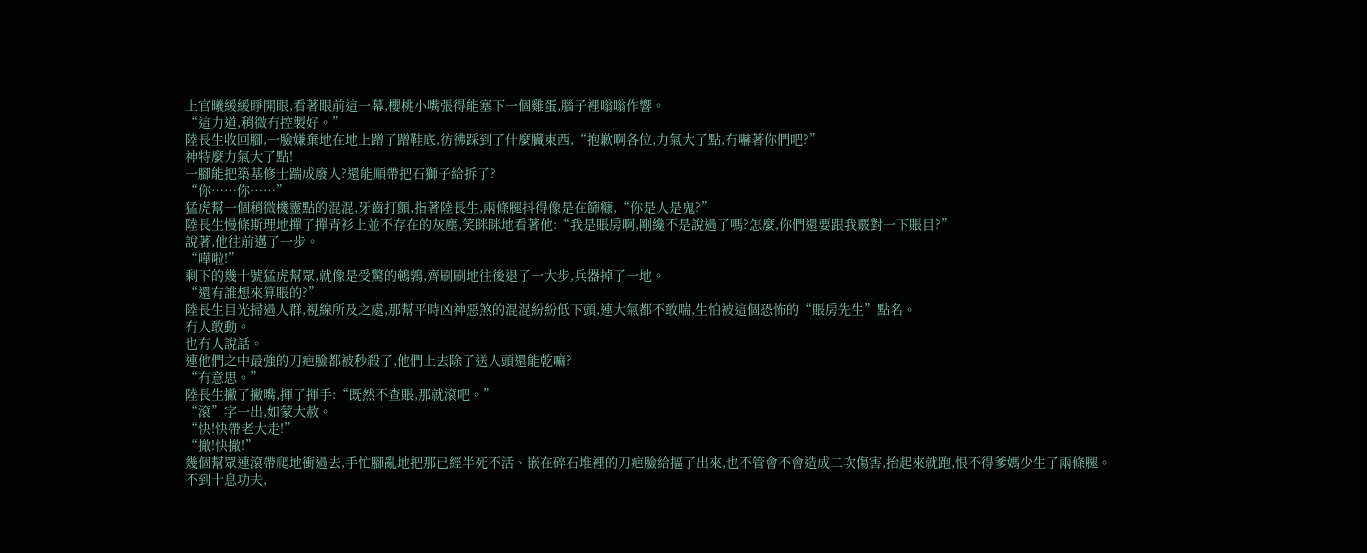上官曦緩緩睜開眼,看著眼前這一幕,櫻桃小嘴張得能塞下一個雞蛋,腦子裡嗡嗡作響。
“這力道,稍微冇控製好。”
陸長生收回腳,一臉嫌棄地在地上蹭了蹭鞋底,彷彿踩到了什麼臟東西,“抱歉啊各位,力氣大了點,冇嚇著你們吧?”
神特麼力氣大了點!
一腳能把築基修士踹成廢人?還能順帶把石獅子給拆了?
“你……你……”
猛虎幫一個稍微機靈點的混混,牙齒打顫,指著陸長生,兩條腿抖得像是在篩糠,“你是人是鬼?”
陸長生慢條斯理地撣了撣青衫上並不存在的灰塵,笑眯眯地看著他:“我是賬房啊,剛纔不是說過了嗎?怎麼,你們還要跟我覈對一下賬目?”
說著,他往前邁了一步。
“嘩啦!”
剩下的幾十號猛虎幫眾,就像是受驚的鵪鶉,齊刷刷地往後退了一大步,兵器掉了一地。
“還有誰想來算賬的?”
陸長生目光掃過人群,視線所及之處,那幫平時凶神惡煞的混混紛紛低下頭,連大氣都不敢喘,生怕被這個恐怖的“賬房先生”點名。
冇人敢動。
也冇人說話。
連他們之中最強的刀疤臉都被秒殺了,他們上去除了送人頭還能乾嘛?
“冇意思。”
陸長生撇了撇嘴,揮了揮手:“既然不查賬,那就滾吧。”
“滾”字一出,如蒙大赦。
“快!快帶老大走!”
“撤!快撤!”
幾個幫眾連滾帶爬地衝過去,手忙腳亂地把那已經半死不活、嵌在碎石堆裡的刀疤臉給摳了出來,也不管會不會造成二次傷害,抬起來就跑,恨不得爹媽少生了兩條腿。
不到十息功夫,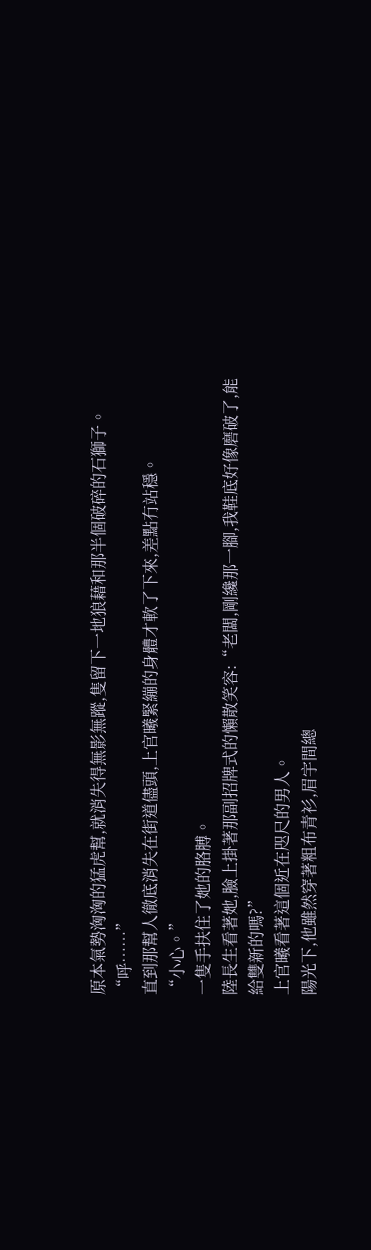原本氣勢洶洶的猛虎幫,就消失得無影無蹤,隻留下一地狼藉和那半個破碎的石獅子。
“呼……”
直到那幫人徹底消失在街道儘頭,上官曦緊繃的身體才軟了下來,差點冇站穩。
“小心。”
一隻手扶住了她的胳膊。
陸長生看著她,臉上掛著那副招牌式的懶散笑容:“老闆,剛纔那一腳,我鞋底好像磨破了,能給雙新的嗎?”
上官曦看著這個近在咫尺的男人。
陽光下,他雖然穿著粗布青衫,眉宇間總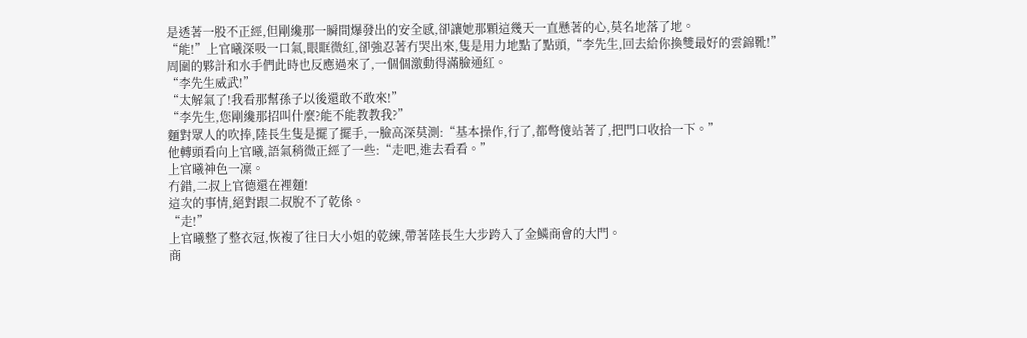是透著一股不正經,但剛纔那一瞬間爆發出的安全感,卻讓她那顆這幾天一直懸著的心,莫名地落了地。
“能!”上官曦深吸一口氣,眼眶微紅,卻強忍著冇哭出來,隻是用力地點了點頭,“李先生,回去給你換雙最好的雲錦靴!”
周圍的夥計和水手們此時也反應過來了,一個個激動得滿臉通紅。
“李先生威武!”
“太解氣了!我看那幫孫子以後還敢不敢來!”
“李先生,您剛纔那招叫什麼?能不能教教我?”
麵對眾人的吹捧,陸長生隻是擺了擺手,一臉高深莫測:“基本操作,行了,都彆傻站著了,把門口收拾一下。”
他轉頭看向上官曦,語氣稍微正經了一些:“走吧,進去看看。”
上官曦神色一凜。
冇錯,二叔上官德還在裡麵!
這次的事情,絕對跟二叔脫不了乾係。
“走!”
上官曦整了整衣冠,恢複了往日大小姐的乾練,帶著陸長生大步跨入了金鱗商會的大門。
商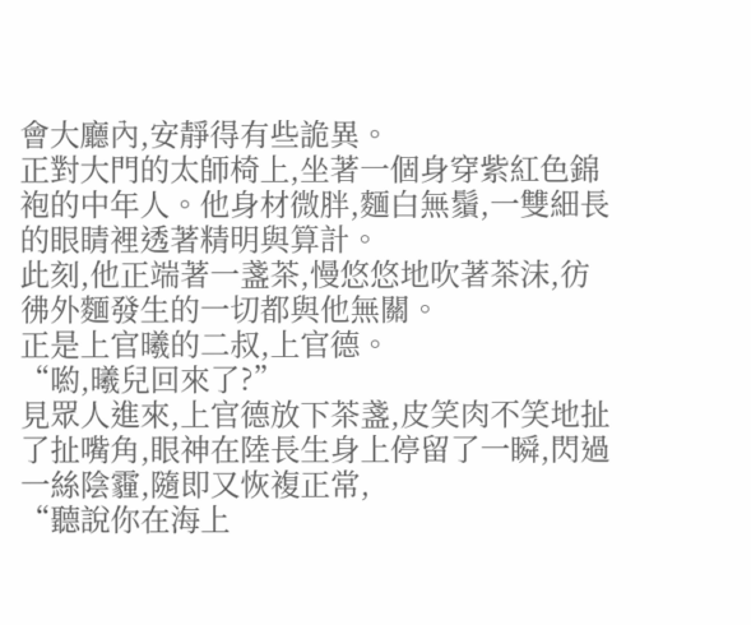會大廳內,安靜得有些詭異。
正對大門的太師椅上,坐著一個身穿紫紅色錦袍的中年人。他身材微胖,麵白無鬚,一雙細長的眼睛裡透著精明與算計。
此刻,他正端著一盞茶,慢悠悠地吹著茶沫,彷彿外麵發生的一切都與他無關。
正是上官曦的二叔,上官德。
“喲,曦兒回來了?”
見眾人進來,上官德放下茶盞,皮笑肉不笑地扯了扯嘴角,眼神在陸長生身上停留了一瞬,閃過一絲陰霾,隨即又恢複正常,
“聽說你在海上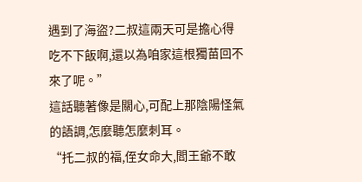遇到了海盜?二叔這兩天可是擔心得吃不下飯啊,還以為咱家這根獨苗回不來了呢。”
這話聽著像是關心,可配上那陰陽怪氣的語調,怎麼聽怎麼刺耳。
“托二叔的福,侄女命大,閻王爺不敢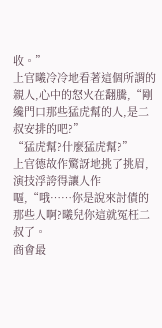收。”
上官曦冷冷地看著這個所謂的親人,心中的怒火在翻騰,“剛纔門口那些猛虎幫的人,是二叔安排的吧?”
“猛虎幫?什麼猛虎幫?”
上官德故作驚訝地挑了挑眉,演技浮誇得讓人作嘔,“哦……你是說來討債的那些人啊?曦兒你這就冤枉二叔了。
商會最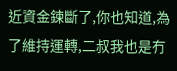近資金鍊斷了,你也知道,為了維持運轉,二叔我也是冇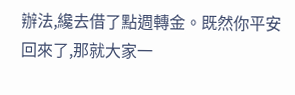辦法,纔去借了點週轉金。既然你平安回來了,那就大家一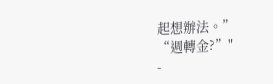起想辦法。”
“週轉金?”"
-